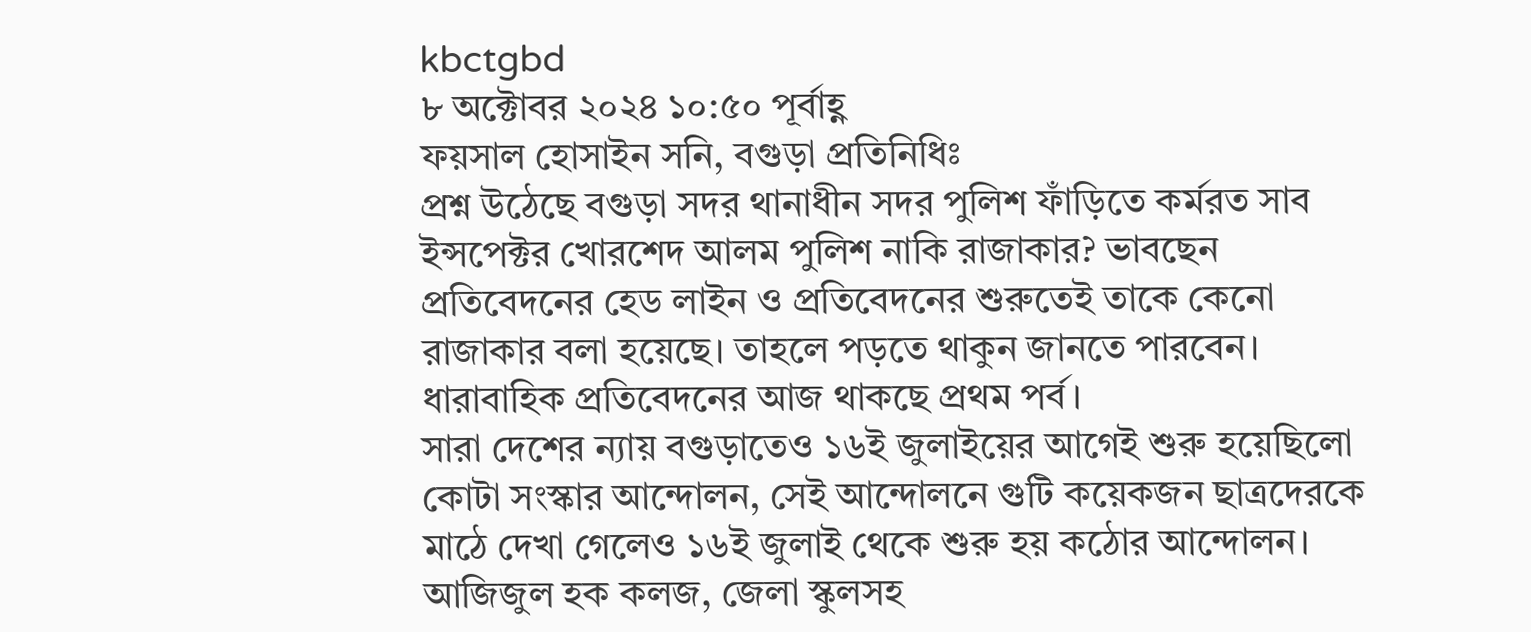kbctgbd
৮ অক্টোবর ২০২৪ ১০:৫০ পূর্বাহ্ণ
ফয়সাল হোসাইন সনি, বগুড়া প্রতিনিধিঃ
প্রশ্ন উঠেছে বগুড়া সদর থানাধীন সদর পুলিশ ফাঁড়িতে কর্মরত সাব ইন্সপেক্টর খোরশেদ আলম পুলিশ নাকি রাজাকার? ভাবছেন প্রতিবেদনের হেড লাইন ও প্রতিবেদনের শুরুতেই তাকে কেনো রাজাকার বলা হয়েছে। তাহলে পড়তে থাকুন জানতে পারবেন। ধারাবাহিক প্রতিবেদনের আজ থাকছে প্রথম পর্ব।
সারা দেশের ন্যায় বগুড়াতেও ১৬ই জুলাইয়ের আগেই শুরু হয়েছিলো কোটা সংস্কার আন্দোলন, সেই আন্দোলনে গুটি কয়েকজন ছাত্রদেরকে মাঠে দেখা গেলেও ১৬ই জুলাই থেকে শুরু হয় কঠোর আন্দোলন।
আজিজুল হক কলজ, জেলা স্কুলসহ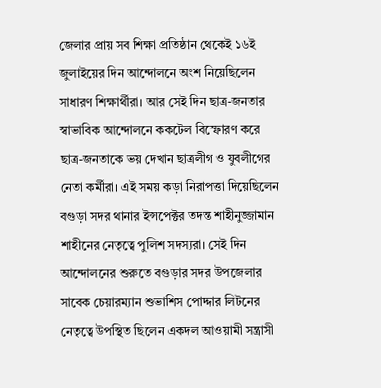জেলার প্রায় সব শিক্ষা প্রতিষ্ঠান থেকেই ১৬ই জুলাইয়ের দিন আন্দোলনে অংশ নিয়েছিলেন সাধারণ শিক্ষার্থীরা। আর সেই দিন ছাত্র-জনতার স্বাভাবিক আন্দোলনে ককটেল বিস্ফোরণ করে ছাত্র-জনতাকে ভয় দেখান ছাত্রলীগ ও যুবলীগের নেতা কর্মীরা। এই সময় কড়া নিরাপত্তা দিয়েছিলেন বগুড়া সদর থানার ইন্সপেক্টর তদন্ত শাহীনুজ্জামান শাহীনের নেতৃত্বে পুলিশ সদস্যরা। সেই দিন আন্দোলনের শুরুতে বগুড়ার সদর উপজেলার সাবেক চেয়ারম্যান শুভাশিস পোদ্দার লিটনের নেতৃত্বে উপস্থিত ছিলেন একদল আওয়ামী সন্ত্রাসী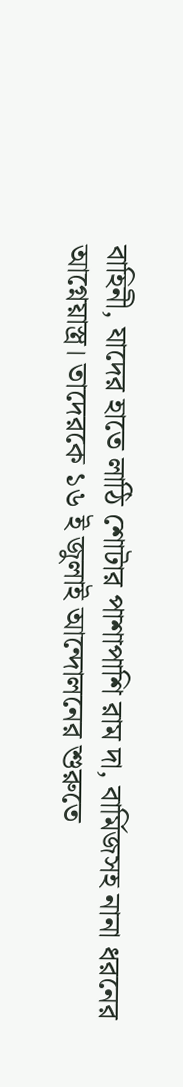বাহিনী, যাদের হাতে লাঠি শোটার পাশাপাশি রাম দা, বার্মিজসহ নানা ধরনের আগ্নেয়াস্ত্র। তাদেরকে ১৬ ই জুলাই আন্দোলনের শুরুতে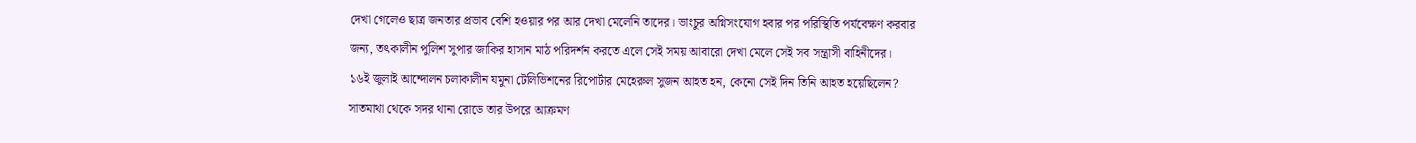দেখা গেলেও ছাত্র জনতার প্রভাব বেশি হওয়ার পর আর দেখা মেলেনি তাদের। ভাংচুর অগ্নিসংযোগ হবার পর পরিস্থিতি পর্যবেক্ষণ করবার জন্য, তৎকালীন পুলিশ সুপার জাকির হাসান মাঠ পরিদর্শন করতে এলে সেই সময় আবারো দেখা মেলে সেই সব সন্ত্রাসী বাহিনীদের।
১৬ই জুলাই আন্দোলন চলাকালীন যমুনা টেলিভিশনের রিপোর্টার মেহেরুল সুজন আহত হন, কেনো সেই দিন তিনি আহত হয়েছিলেন? সাতমাথা থেকে সদর থানা রোডে তার উপরে আক্রমণ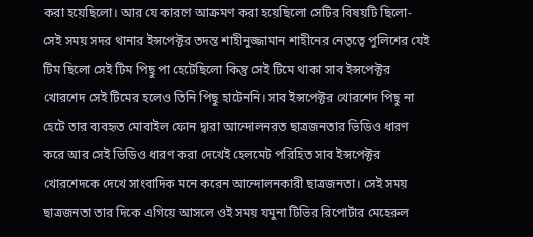করা হয়েছিলো। আর যে কারণে আক্রমণ করা হয়েছিলো সেটির বিষয়টি ছিলো- সেই সময় সদর থানার ইন্সপেক্টর তদন্ত শাহীনুজ্জামান শাহীনের নেতৃত্বে পুলিশের যেই টিম ছিলো সেই টিম পিছু পা হেটেছিলো কিন্তু সেই টিমে থাকা সাব ইন্সপেক্টর খোরশেদ সেই টিমের হলেও তিনি পিছু হাটেননি। সাব ইন্সপেক্টর খোরশেদ পিছু না হেটে তার ব্যবহৃত মোবাইল ফোন দ্বারা আন্দোলনরত ছাত্রজনতার ভিডিও ধারণ করে আর সেই ভিডিও ধারণ করা দেখেই হেলমেট পরিহিত সাব ইন্সপেক্টর খোরশেদকে দেখে সাংবাদিক মনে করেন আন্দোলনকারী ছাত্রজনতা। সেই সময় ছাত্রজনতা তার দিকে এগিয়ে আসলে ওই সময় যমুনা টিভির রিপোর্টার মেহেরুল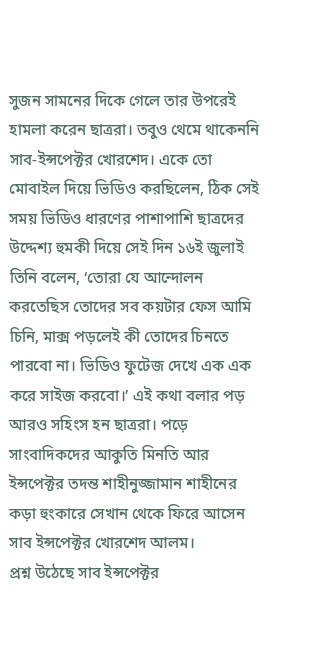সুজন সামনের দিকে গেলে তার উপরেই হামলা করেন ছাত্ররা। তবুও থেমে থাকেননি সাব-ইন্সপেক্টর খোরশেদ। একে তো মোবাইল দিয়ে ভিডিও করছিলেন, ঠিক সেই সময় ভিডিও ধারণের পাশাপাশি ছাত্রদের উদ্দেশ্য হুমকী দিয়ে সেই দিন ১৬ই জুলাই তিনি বলেন, ‘তোরা যে আন্দোলন করতেছিস তোদের সব কয়টার ফেস আমি চিনি, মাক্স পড়লেই কী তোদের চিনতে পারবো না। ভিডিও ফুটেজ দেখে এক এক করে সাইজ করবো।’ এই কথা বলার পড় আরও সহিংস হন ছাত্ররা। পড়ে সাংবাদিকদের আকুতি মিনতি আর ইন্সপেক্টর তদন্ত শাহীনুজ্জামান শাহীনের কড়া হুংকারে সেখান থেকে ফিরে আসেন সাব ইন্সপেক্টর খোরশেদ আলম।
প্রশ্ন উঠেছে সাব ইন্সপেক্টর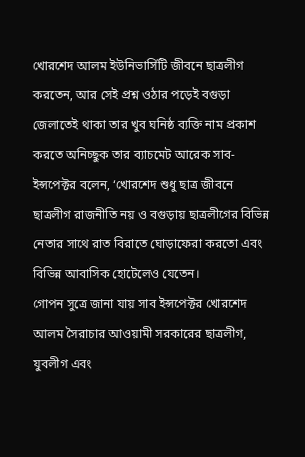খোরশেদ আলম ইউনিভার্সিটি জীবনে ছাত্রলীগ করতেন, আর সেই প্রশ্ন ওঠার পড়েই বগুড়া জেলাতেই থাকা তার খুব ঘনিষ্ঠ ব্যক্তি নাম প্রকাশ করতে অনিচ্ছুক তার ব্যাচমেট আরেক সাব-ইন্সপেক্টর বলেন, ‘খোরশেদ শুধু ছাত্র জীবনে ছাত্রলীগ রাজনীতি নয় ও বগুড়ায় ছাত্রলীগের বিভিন্ন নেতার সাথে রাত বিরাতে ঘোড়াফেরা করতো এবং বিভিন্ন আবাসিক হোটেলেও যেতেন।
গোপন সুত্রে জানা যায় সাব ইন্সপেক্টর খোরশেদ আলম সৈরাচার আওয়ামী সরকারের ছাত্রলীগ, যুবলীগ এবং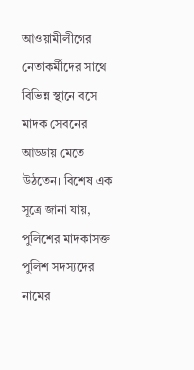আওয়ামীলীগের নেতাকর্মীদের সাথে বিভিন্ন স্থানে বসে মাদক সেবনের আড্ডায় মেতে উঠতেন। বিশেষ এক সূত্রে জানা যায়, পুলিশের মাদকাসক্ত পুলিশ সদস্যদের নামের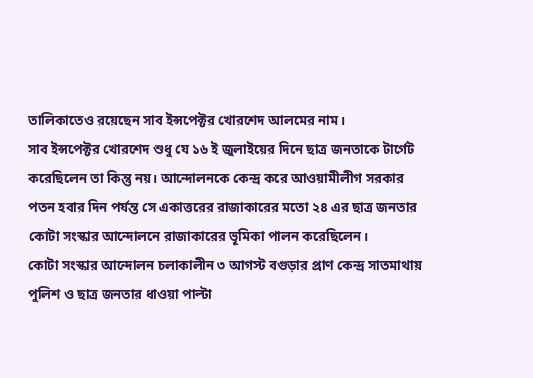তালিকাতেও রয়েছেন সাব ইন্সপেক্টর খোরশেদ আলমের নাম।
সাব ইন্সপেক্টর খোরশেদ শুধু যে ১৬ ই জুলাইয়ের দিনে ছাত্র জনতাকে টার্গেট করেছিলেন তা কিন্তু নয়। আন্দোলনকে কেন্দ্র করে আওয়ামীলীগ সরকার পতন হবার দিন পর্যন্ত সে একাত্তরের রাজাকারের মতো ২৪ এর ছাত্র জনতার কোটা সংস্কার আন্দোলনে রাজাকারের ভূমিকা পালন করেছিলেন।
কোটা সংস্কার আন্দোলন চলাকালীন ৩ আগস্ট বগুড়ার প্রাণ কেন্দ্র সাতমাথায় পুলিশ ও ছাত্র জনতার ধাওয়া পাল্টা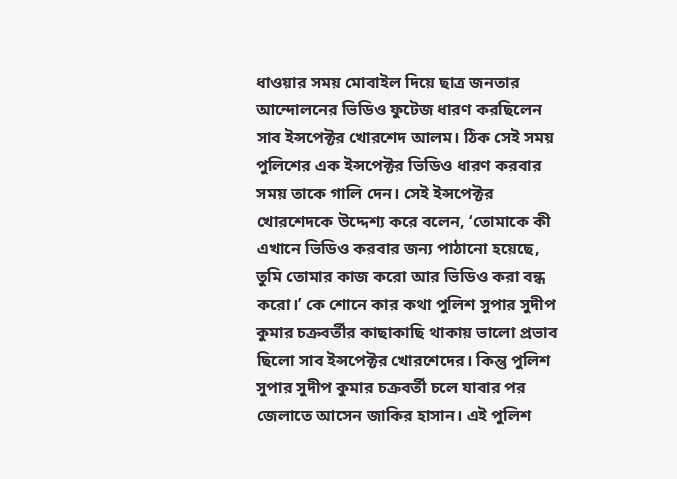ধাওয়ার সময় মোবাইল দিয়ে ছাত্র জনতার আন্দোলনের ভিডিও ফুটেজ ধারণ করছিলেন সাব ইন্সপেক্টর খোরশেদ আলম। ঠিক সেই সময় পুলিশের এক ইন্সপেক্টর ভিডিও ধারণ করবার সময় তাকে গালি দেন। সেই ইন্সপেক্টর খোরশেদকে উদ্দেশ্য করে বলেন, ‘তোমাকে কী এখানে ভিডিও করবার জন্য পাঠানো হয়েছে, তুমি তোমার কাজ করো আর ভিডিও করা বন্ধ করো।’ কে শোনে কার কথা পুলিশ সুপার সুদীপ কুমার চক্রবর্তীর কাছাকাছি থাকায় ভালো প্রভাব ছিলো সাব ইন্সপেক্টর খোরশেদের। কিন্তু পুলিশ সুপার সুদীপ কুমার চক্রবর্তী চলে যাবার পর জেলাতে আসেন জাকির হাসান। এই পুলিশ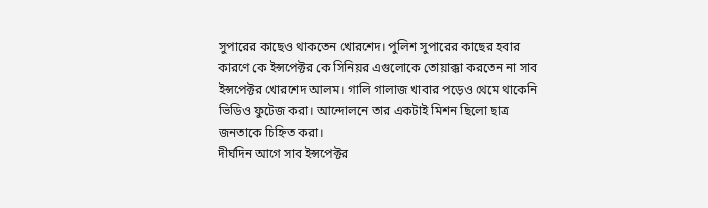সুপারের কাছেও থাকতেন খোরশেদ। পুলিশ সুপারের কাছের হবার কারণে কে ইন্সপেক্টর কে সিনিয়র এগুলোকে তোয়াক্কা করতেন না সাব ইন্সপেক্টর খোরশেদ আলম। গালি গালাজ খাবার পড়েও থেমে থাকেনি ভিডিও ফুটেজ করা। আন্দোলনে তার একটাই মিশন ছিলো ছাত্র জনতাকে চিহ্নিত করা।
দীর্ঘদিন আগে সাব ইন্সপেক্টর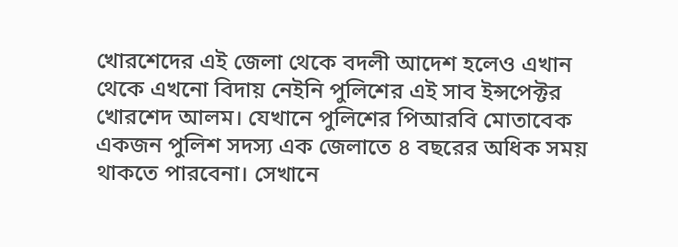খোরশেদের এই জেলা থেকে বদলী আদেশ হলেও এখান থেকে এখনো বিদায় নেইনি পুলিশের এই সাব ইন্সপেক্টর খোরশেদ আলম। যেখানে পুলিশের পিআরবি মোতাবেক একজন পুলিশ সদস্য এক জেলাতে ৪ বছরের অধিক সময় থাকতে পারবেনা। সেখানে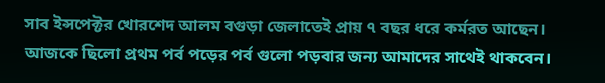সাব ইন্সপেক্টর খোরশেদ আলম বগুড়া জেলাতেই প্রায় ৭ বছর ধরে কর্মরত আছেন। আজকে ছিলো প্রথম পর্ব পড়ের পর্ব গুলো পড়বার জন্য আমাদের সাথেই থাকবেন।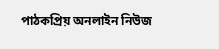পাঠকপ্রিয় অনলাইন নিউজ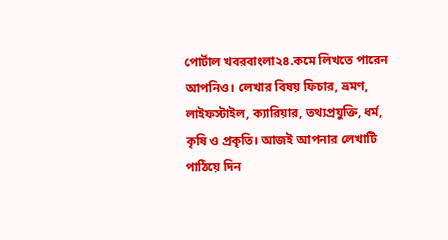পোর্টাল খবরবাংলা২৪.কমে লিখতে পারেন আপনিও। লেখার বিষয় ফিচার, ভ্রমণ, লাইফস্টাইল, ক্যারিয়ার, তথ্যপ্রযুক্তি, ধর্ম, কৃষি ও প্রকৃতি। আজই আপনার লেখাটি পাঠিয়ে দিন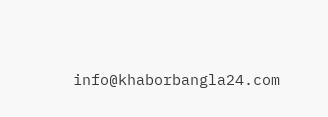info@khaborbangla24.com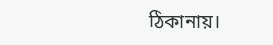ঠিকানায়।